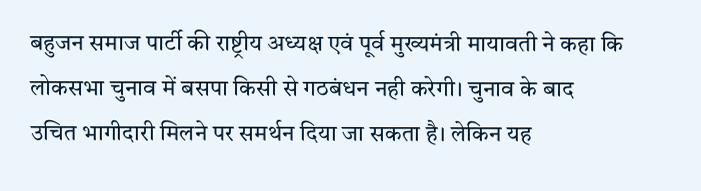बहुजन समाज पार्टी की राष्ट्रीय अध्यक्ष एवं पूर्व मुख्यमंत्री मायावती ने कहा कि लोकसभा चुनाव में बसपा किसी से गठबंधन नही करेगी। चुनाव के बाद उचित भागीदारी मिलने पर समर्थन दिया जा सकता है। लेकिन यह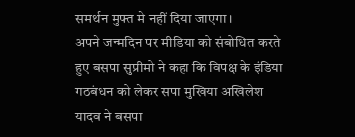समर्थन मुफ्त मे नहीं दिया जाएगा।
अपने जन्मदिन पर मीडिया को संबोधित करते हुए बसपा सुप्रीमो ने कहा कि विपक्ष के इंडिया गठबंधन को लेकर सपा मुखिया अखिलेश यादव ने बसपा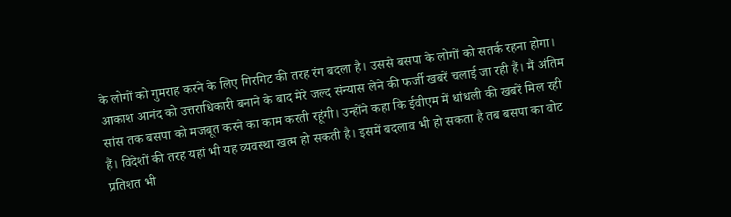के लोगों को गुमराह करने के लिए गिरगिट की तरह रंग बदला है। उससे बसपा के लोगों को सतर्क रहना होगा।
आकाश आनंद को उत्तराधिकारी बनाने के बाद मेरे जल्द संन्यास लेने की फर्जी खबरें चलाई जा रही हैं। मैं अंतिम सांस तक बसपा को मजबूत करने का काम करती रहूंगी। उन्होंने कहा कि ईवीएम में धांधली की खबरें मिल रही हैं। विदेशों की तरह यहां भी यह व्यवस्था खत्म हो सकती है। इसमें बदलाव भी हो सकता है तब बसपा का वोट प्रतिशत भी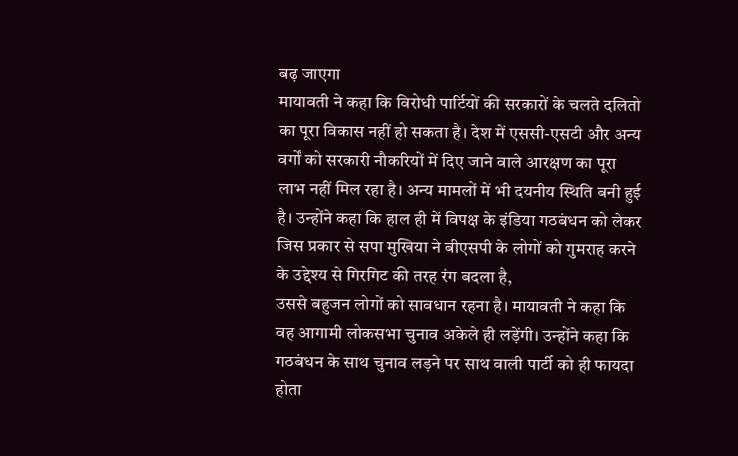बढ़ जाएगा
मायावती ने कहा कि विरोधी पार्टियों की सरकारों के चलते दलितो का पूरा विकास नहीं हो सकता है। देश में एससी-एसटी और अन्य वर्गों को सरकारी नौकरियों में दिए जाने वाले आरक्षण का पूरा लाभ नहीं मिल रहा है। अन्य मामलों में भी दयनीय स्थिति बनी हुई है। उन्होंने कहा कि हाल ही में विपक्ष के इंडिया गठबंधन को लेकर जिस प्रकार से सपा मुखिया ने बीएसपी के लोगों को गुमराह करने के उद्देश्य से गिरगिट की तरह रंग बदला है,
उससे बहुजन लोगों को सावधान रहना है। मायावती ने कहा कि वह आगामी लोकसभा चुनाव अकेले ही लड़ेंगी। उन्होंने कहा कि गठबंधन के साथ चुनाव लड़ने पर साथ वाली पार्टी को ही फायदा होता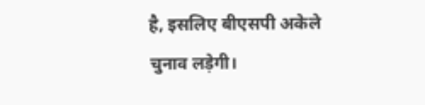है, इसलिए बीएसपी अकेले चुनाव लड़ेगी।